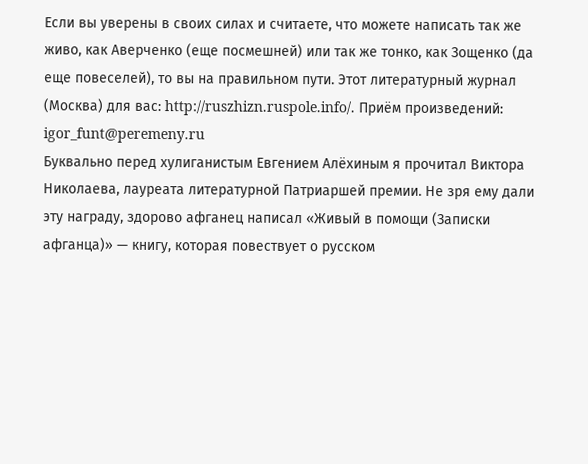Если вы уверены в своих силах и считаете, что можете написать так же живо, как Аверченко (еще посмешней) или так же тонко, как Зощенко (да еще повеселей), то вы на правильном пути. Этот литературный журнал (Москва) для вас: http://ruszhizn.ruspole.info/. Приём произведений: igor_funt@peremeny.ru
Буквально перед хулиганистым Евгением Алёхиным я прочитал Виктора Николаева, лауреата литературной Патриаршей премии. Не зря ему дали эту награду, здорово афганец написал «Живый в помощи (Записки афганца)» — книгу, которая повествует о русском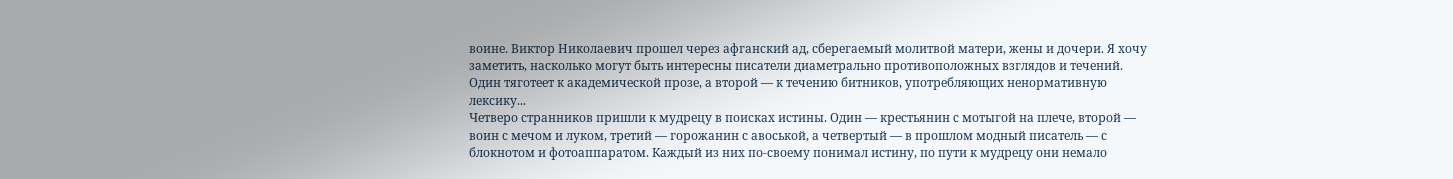воине. Виктор Николаевич прошел через афганский ад, сберегаемый молитвой матери, жены и дочери. Я хочу заметить, насколько могут быть интересны писатели диаметрально противоположных взглядов и течений. Один тяготеет к академической прозе, а второй — к течению битников, употребляющих ненормативную лексику...
Четверо странников пришли к мудрецу в поисках истины. Один — крестьянин с мотыгой на плече, второй — воин с мечом и луком, третий — горожанин с авоськой, а четвертый — в прошлом модный писатель — с блокнотом и фотоаппаратом. Каждый из них по-своему понимал истину, по пути к мудрецу они немало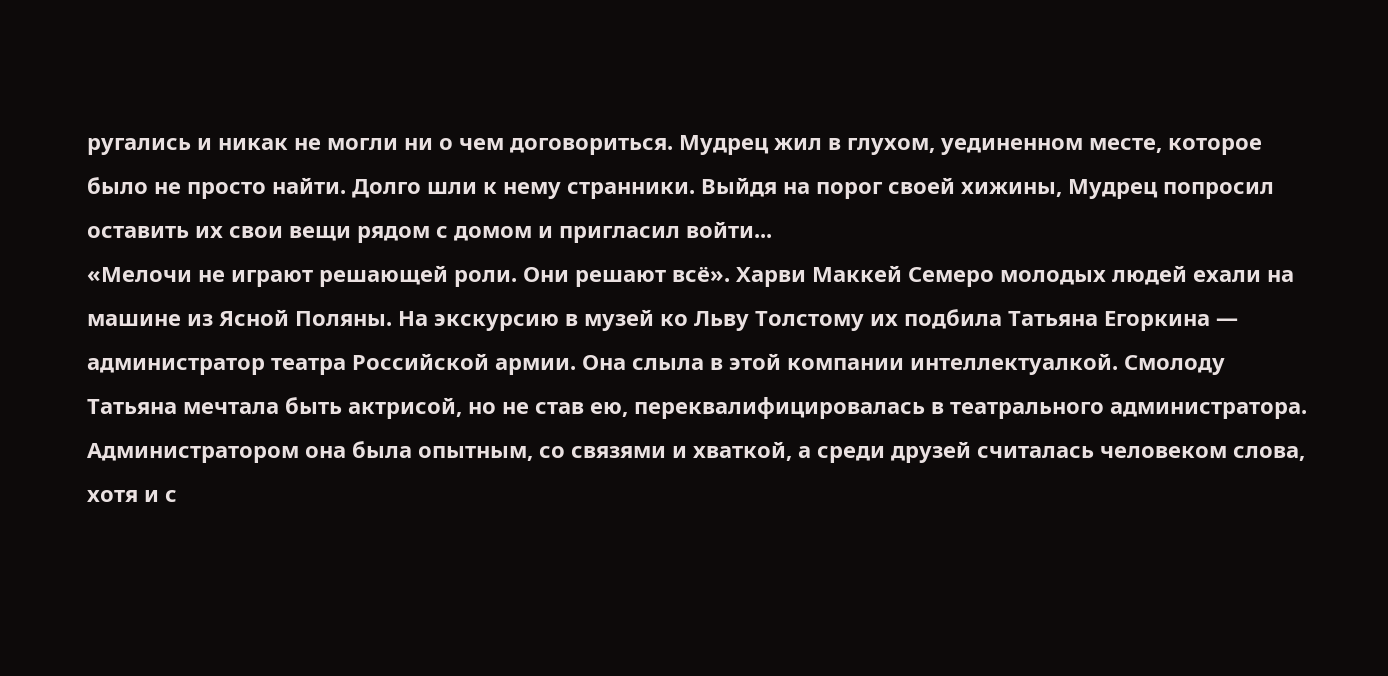ругались и никак не могли ни о чем договориться. Мудрец жил в глухом, уединенном месте, которое было не просто найти. Долго шли к нему странники. Выйдя на порог своей хижины, Мудрец попросил оставить их свои вещи рядом с домом и пригласил войти...
«Мелочи не играют решающей роли. Они решают всё». Харви Маккей Семеро молодых людей ехали на машине из Ясной Поляны. На экскурсию в музей ко Льву Толстому их подбила Татьяна Егоркина — администратор театра Российской армии. Она слыла в этой компании интеллектуалкой. Смолоду Татьяна мечтала быть актрисой, но не став ею, переквалифицировалась в театрального администратора. Администратором она была опытным, со связями и хваткой, а среди друзей считалась человеком слова, хотя и с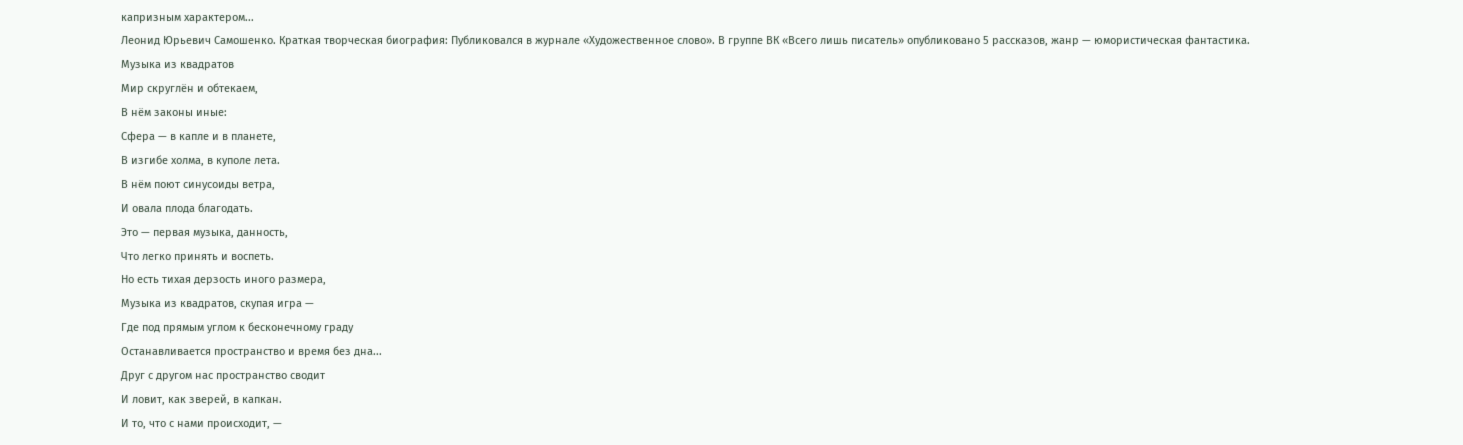капризным характером...
Леонид Юрьевич Самошенко. Краткая творческая биография: Публиковался в журнале «Художественное слово». В группе ВК «Всего лишь писатель» опубликовано 5 рассказов, жанр — юмористическая фантастика.
Музыка из квадратов
Мир скруглён и обтекаем,
В нём законы иные:
Сфера — в капле и в планете,
В изгибе холма, в куполе лета.
В нём поют синусоиды ветра,
И овала плода благодать.
Это — первая музыка, данность,
Что легко принять и воспеть.
Но есть тихая дерзость иного размера,
Музыка из квадратов, скупая игра —
Где под прямым углом к бесконечному граду
Останавливается пространство и время без дна...
Друг с другом нас пространство сводит
И ловит, как зверей, в капкан.
И то, что с нами происходит, —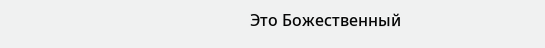Это Божественный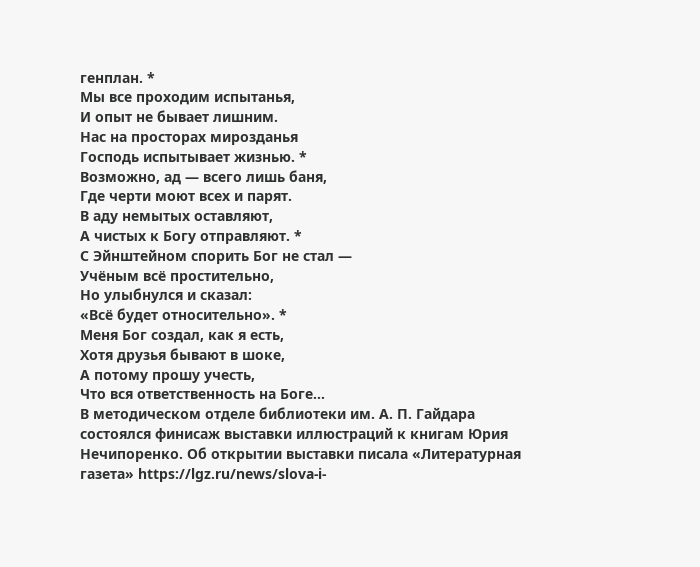генплан. *
Мы все проходим испытанья,
И опыт не бывает лишним.
Нас на просторах мирозданья
Господь испытывает жизнью. *
Возможно, ад — всего лишь баня,
Где черти моют всех и парят.
В аду немытых оставляют,
А чистых к Богу отправляют. *
С Эйнштейном спорить Бог не стал —
Учёным всё простительно,
Но улыбнулся и сказал:
«Всё будет относительно». *
Меня Бог создал, как я есть,
Хотя друзья бывают в шоке,
А потому прошу учесть,
Что вся ответственность на Боге...
В методическом отделе библиотеки им. А. П. Гайдара состоялся финисаж выставки иллюстраций к книгам Юрия Нечипоренко. Об открытии выставки писала «Литературная газета» https://lgz.ru/news/slova-i-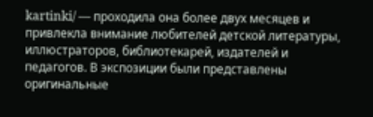kartinki/ — проходила она более двух месяцев и привлекла внимание любителей детской литературы, иллюстраторов, библиотекарей, издателей и педагогов. В экспозиции были представлены оригинальные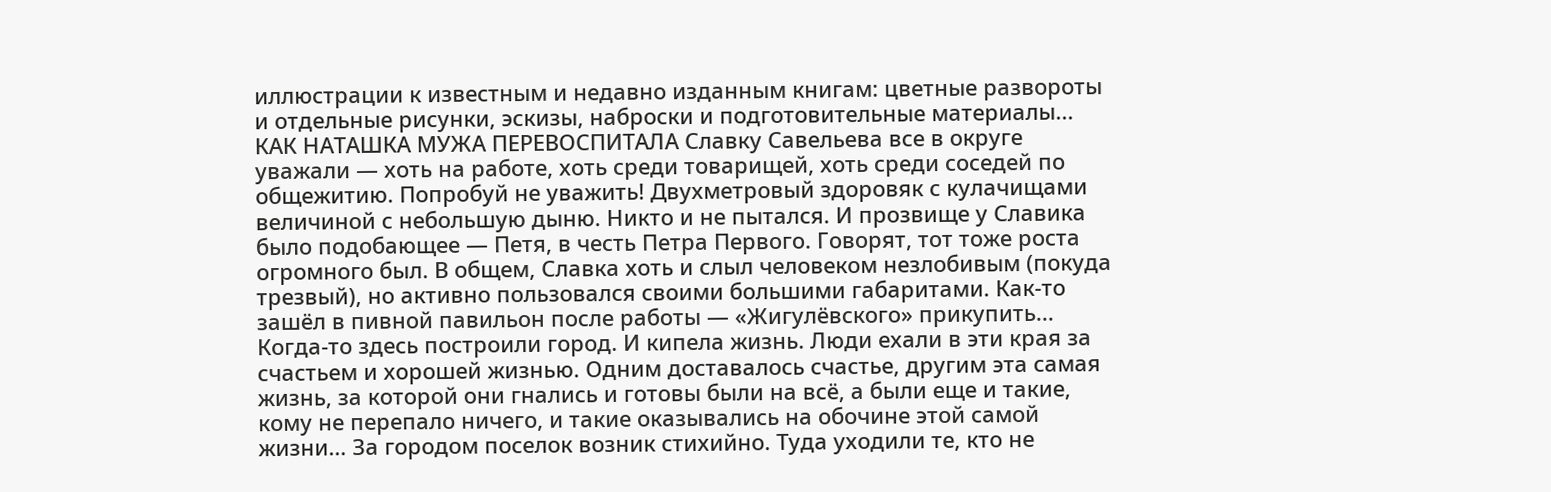иллюстрации к известным и недавно изданным книгам: цветные развороты и отдельные рисунки, эскизы, наброски и подготовительные материалы...
КАК НАТАШКА МУЖА ПЕРЕВОСПИТАЛА Славку Савельева все в округе уважали — хоть на работе, хоть среди товарищей, хоть среди соседей по общежитию. Попробуй не уважить! Двухметровый здоровяк с кулачищами величиной с небольшую дыню. Никто и не пытался. И прозвище у Славика было подобающее — Петя, в честь Петра Первого. Говорят, тот тоже роста огромного был. В общем, Славка хоть и слыл человеком незлобивым (покуда трезвый), но активно пользовался своими большими габаритами. Как‑то зашёл в пивной павильон после работы — «Жигулёвского» прикупить...
Когда-то здесь построили город. И кипела жизнь. Люди ехали в эти края за счастьем и хорошей жизнью. Одним доставалось счастье, другим эта самая жизнь, за которой они гнались и готовы были на всё, а были еще и такие, кому не перепало ничего, и такие оказывались на обочине этой самой жизни… За городом поселок возник стихийно. Туда уходили те, кто не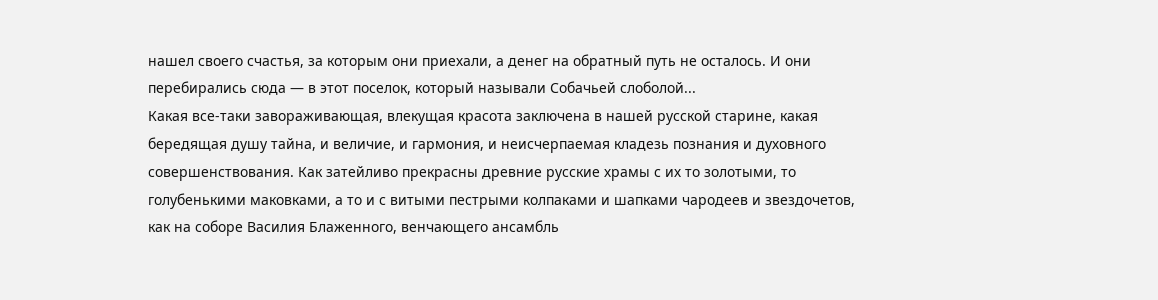нашел своего счастья, за которым они приехали, а денег на обратный путь не осталось. И они перебирались сюда — в этот поселок, который называли Собачьей слоболой...
Какая все-таки завораживающая, влекущая красота заключена в нашей русской старине, какая бередящая душу тайна, и величие, и гармония, и неисчерпаемая кладезь познания и духовного совершенствования. Как затейливо прекрасны древние русские храмы с их то золотыми, то голубенькими маковками, а то и с витыми пестрыми колпаками и шапками чародеев и звездочетов, как на соборе Василия Блаженного, венчающего ансамбль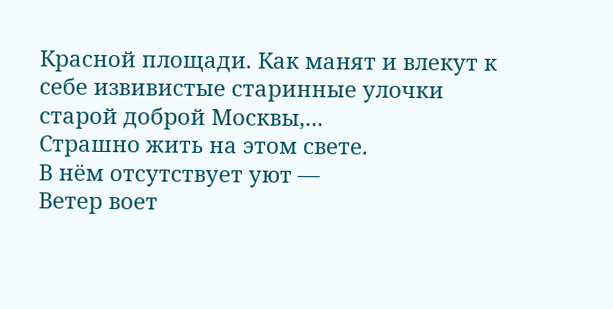Красной площади. Как манят и влекут к себе извивистые старинные улочки старой доброй Москвы,...
Страшно жить на этом свете.
В нём отсутствует уют —
Ветер воет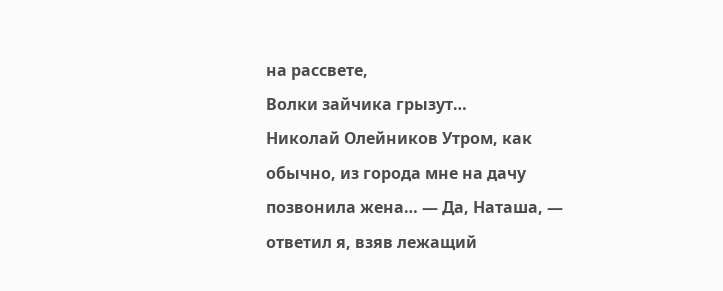на рассвете,
Волки зайчика грызут…
Николай Олейников Утром, как обычно, из города мне на дачу позвонила жена… — Да, Наташа, — ответил я, взяв лежащий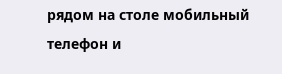рядом на столе мобильный телефон и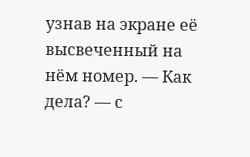узнав на экране её высвеченный на нём номер. — Как дела? — с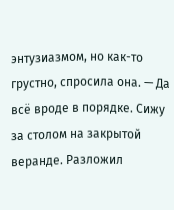энтузиазмом, но как-то грустно, спросила она. — Да всё вроде в порядке. Сижу за столом на закрытой веранде. Разложил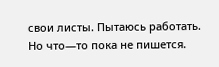свои листы. Пытаюсь работать. Но что—то пока не пишется.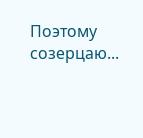Поэтому созерцаю...